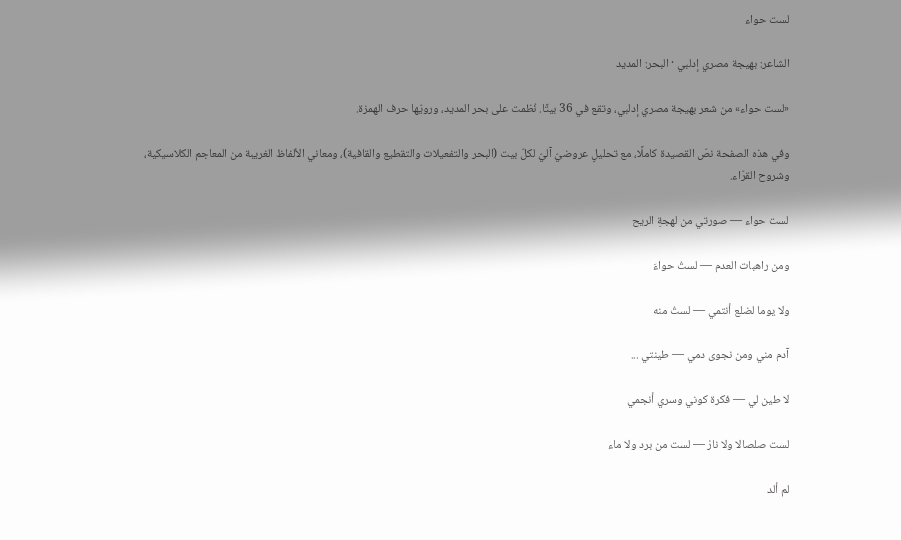لست حواء

الشاعر: بهيجة مصري إدلبي · البحر: المديد

«لست حواء» من شعر بهيجة مصري إدلبي، وتقع في 36 بيتًا. نُظمت على بحر المديد، ورويّها حرف الهمزة.

وفي هذه الصفحة نصّ القصيدة كاملًا، مع تحليلٍ عروضيّ آليّ لكلّ بيت (البحر والتفعيلات والتقطيع والقافية)، ومعاني الألفاظ الغريبة من المعاجم الكلاسيكية، وشروح القرّاء.

لست حواء — صورتي من لهجةِ الريح

ومن راهبات العدم — لستُ حواءَ

ولا يوما لضلع أنتمي — لستُ منه

آدم مني ومن نجوى دمي — طينتي ...

لا طين لي — فكرة كوني وسري أنجمي

لست صلصالا ولا نارْ — لست من برد ولا ماء

لم ألد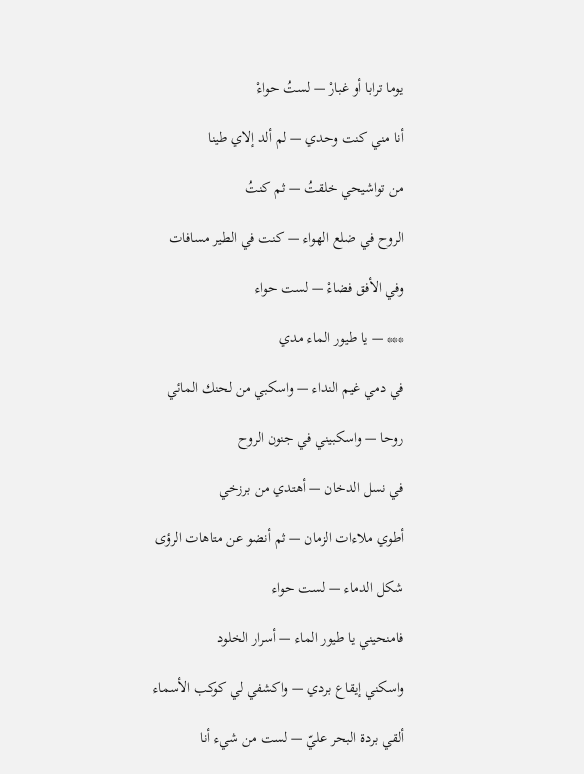يوما ترابا أو غبارْ — لستُ حواءْ

أنا مني كنت وحدي — لم ألد إلاي طينا

من تواشيحي خلقتُ — ثم كنتُ

الروح في ضلع الهواء — كنت في الطير مسافات

وفي الأفق فضاءْ — لست حواء

*** — يا طيور الماء مدي

في دمي غيم النداء — واسكبي من لحنك المائي

روحا — واسكبيني في جنون الروح

في نسل الدخان — أهتدي من برزخي

أطوي ملاءات الزمان — ثم أنضو عن متاهات الرؤى

شكل الدماء — لست حواء

فامنحيني يا طيور الماء — أسرار الخلود

واسكني إيقاع بردي — واكشفي لي كوكب الأسماء

ألقي بردة البحر عليّ — لست من شيء أنا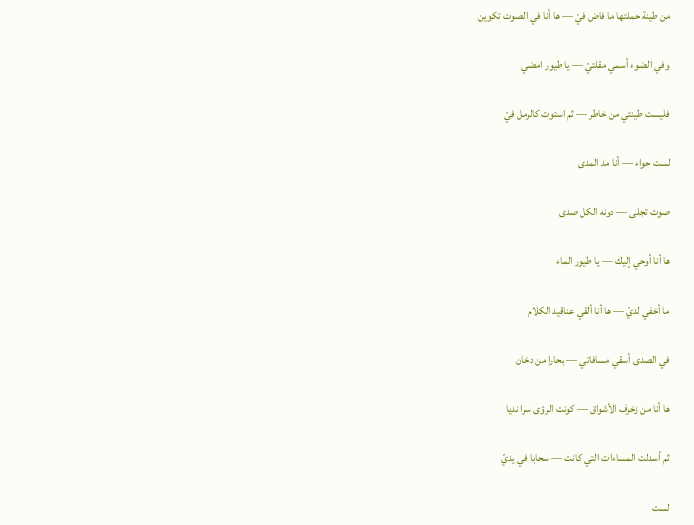من طينة حملتها ما فاض فيّ — ها أنا في الصوت تكوين

وفي الضوء أسمي مقلتيّ — يا طيور امضي

فليست طينتي من خاطر — ثم استوت كالرمل فيّ

لست حواء — أنا مد المدى

صوت تجلى — دونه الكل صدى

ها أنا أوحي إليك — يا طيور الماء

ما أخفي لديّ — ها أنا ألقي عناقيد الكلام

في الصدى أسقي مسافاتي — بحارا من دخان

ها أنا من زخرف الأشواق — كونت الرؤى سرا نديا

ثم أسدلت المساءات التي كانت — سحابا في يديّ

لست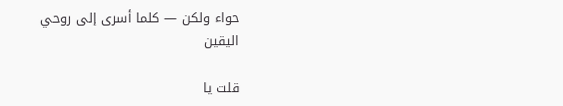حواء ولكن — كلما أسرى إلى روحي اليقين

قلت يا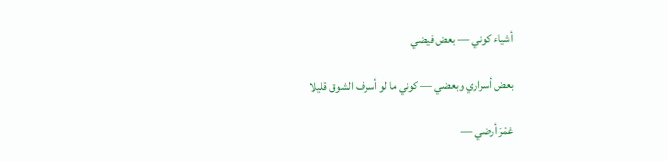أشياء كوني — بعض فيضي

بعض أسراري وبعضي — كوني ما لو أسرف الشوق قليلا

غمْرَ أرضي —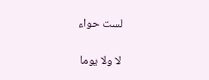لست حواء

لا ولا يوما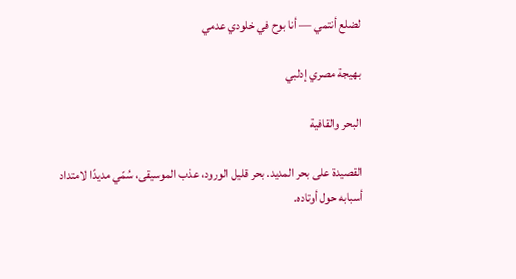لضلع أنتمي — أنا بوح في خلودي عدمي

بهيجة مصري إدلبي

البحر والقافية

القصيدة على بحر المديد. بحر قليل الورود، عذب الموسيقى، سُمّي مديدًا لامتداد أسبابه حول أوتاده.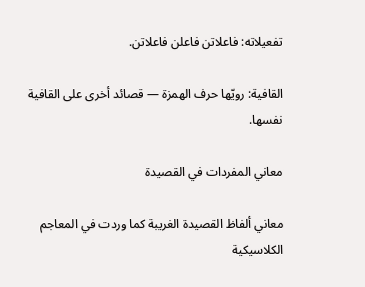تفعيلاته: فاعلاتن فاعلن فاعلاتن.

القافية: رويّها حرف الهمزة — قصائد أخرى على القافية نفسها.

معاني المفردات في القصيدة

معاني ألفاظ القصيدة الغريبة كما وردت في المعاجم الكلاسيكية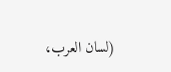(لسان العرب،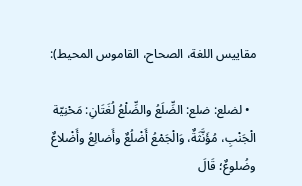مقاييس اللغة، الصحاح، القاموس المحيط):

  • لضلع: ضلع: الضِّلَعُ والضِّلْعُ لُغَتَانِ: مَحْنِيّة الْجَنْبِ، مُؤَنَّثَةٌ، وَالْجَمْعُ أَضْلُعٌ وأَضالِعُ وأَضْلاعٌ وضُلوعٌ؛ قَالَ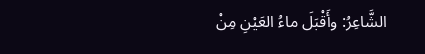الشَّاعِرُ: وأَقْبَلَ ماءُ العَيْنِ مِنْ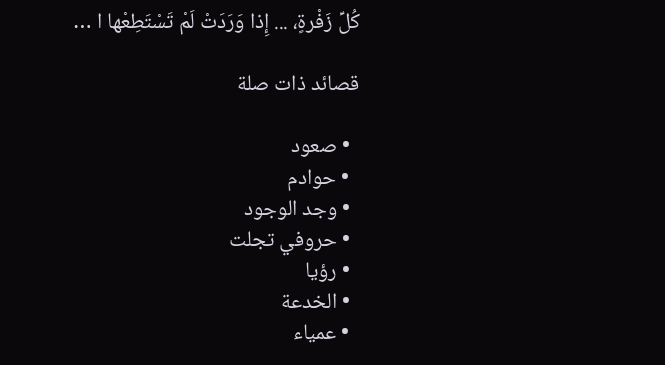كُلِّ زَفْرةٍ، ... إِذا وَرَدَتْ لَمْ تَسْتَطِعْها ا …

قصائد ذات صلة

  • صعود
  • حوادم
  • وجد الوجود
  • حروفي تجلت
  • رؤيا
  • الخدعة
  • عمياء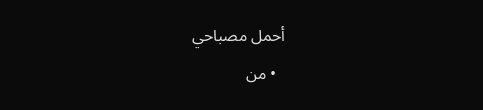أحمل مصباحي
  • من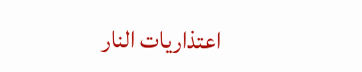اعتذاريات النار